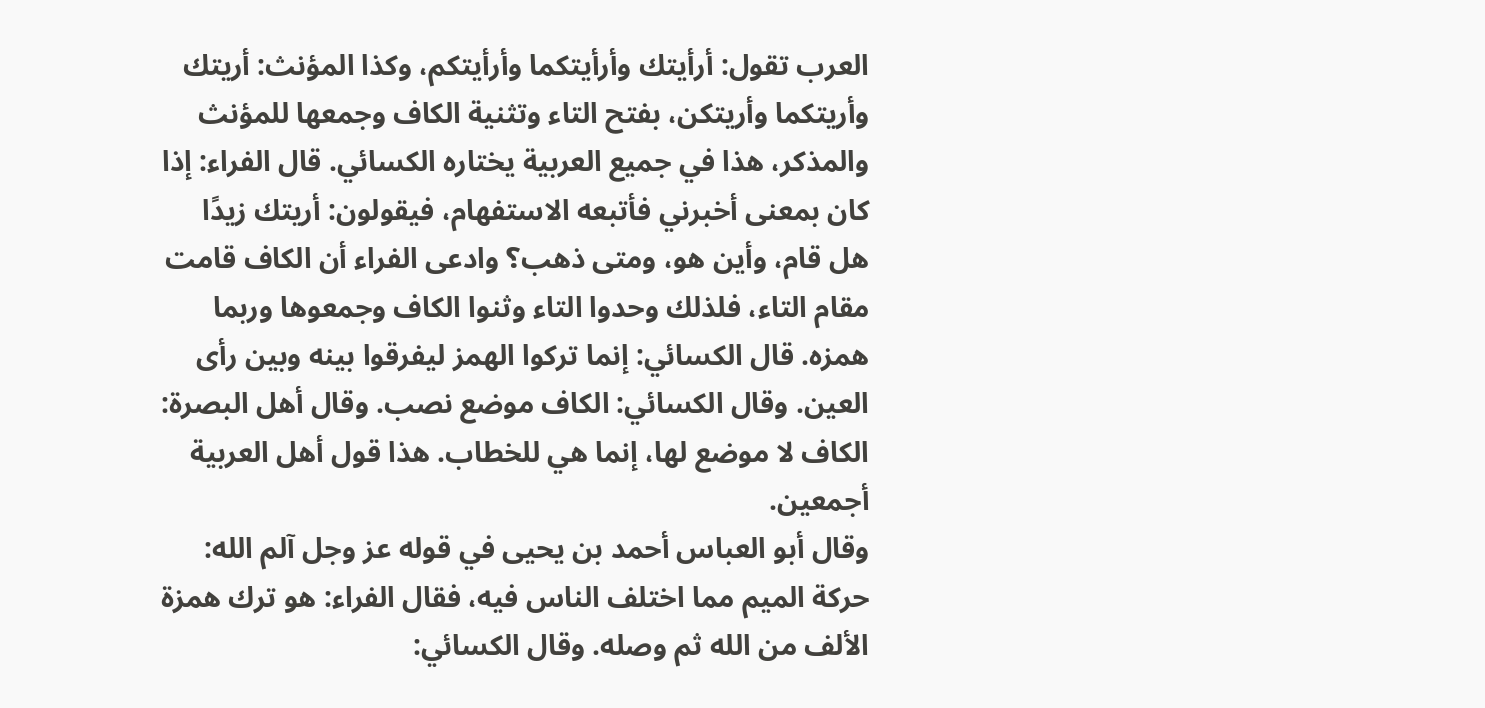العرب تقول: أرأيتك وأرأيتكما وأرأيتكم، وكذا المؤنث: أريتك وأريتكما وأريتكن، بفتح التاء وتثنية الكاف وجمعها للمؤنث والمذكر، هذا في جميع العربية يختاره الكسائي. قال الفراء: إذا كان بمعنى أخبرني فأتبعه الاستفهام، فيقولون: أريتك زيدًا هل قام، وأين هو، ومتى ذهب؟ وادعى الفراء أن الكاف قامت مقام التاء، فلذلك وحدوا التاء وثنوا الكاف وجمعوها وربما همزه. قال الكسائي: إنما تركوا الهمز ليفرقوا بينه وبين رأى العين. وقال الكسائي: الكاف موضع نصب. وقال أهل البصرة: الكاف لا موضع لها، إنما هي للخطاب. هذا قول أهل العربية أجمعين.
وقال أبو العباس أحمد بن يحيى في قوله عز وجل آلم الله: حركة الميم مما اختلف الناس فيه، فقال الفراء: هو ترك همزة الألف من الله ثم وصله. وقال الكسائي: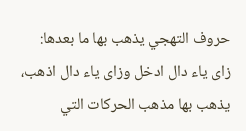حروف التهجي يذهب بها ما بعدها: زاى ياء دال ادخل وزاى ياء دال اذهب، يذهب بها مذهب الحركات التي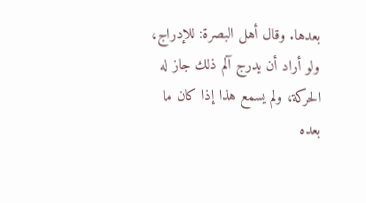بعدها. وقال أهل البصرة: للإدراج، ولو أراد أن يدرج آلم ذلك جاز له الحركة، ولم يسمع هذا إذا كان ما بعده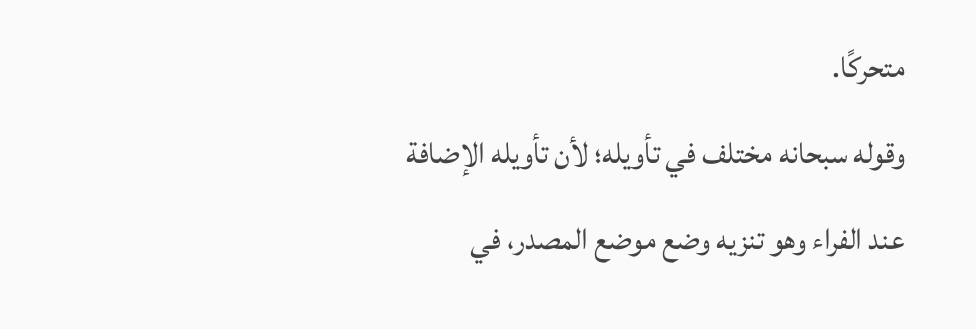متحركًا.
وقوله سبحانه مختلف في تأويله؛ لأن تأويله الإضافة عند الفراء وهو تنزيه وضع موضع المصدر، في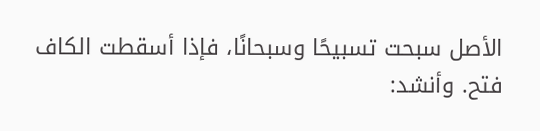الأصل سبحت تسبيحًا وسبحانًا، فإذا أسقطت الكاف فتح. وأنشد: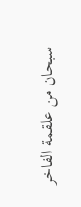سبحان من علقمة الفاخر